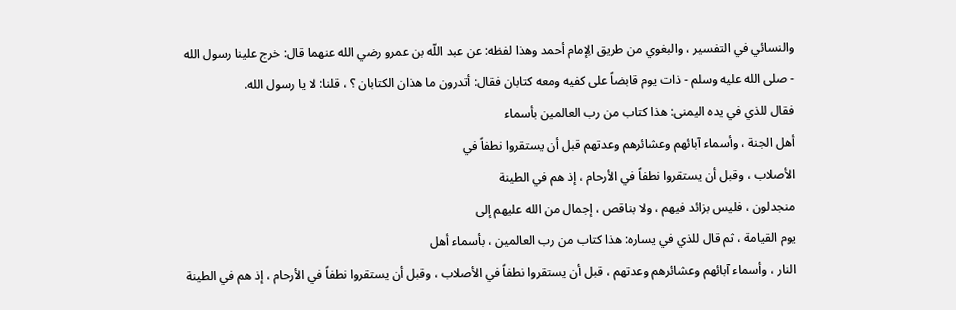والنسائي في التفسير ، والبغوي من طريق الِإمام أحمد وهذا لفظه: عن عبد اللّه بن عمرو رضي الله عنهما قال: خرج علينا رسول الله - صلى الله عليه وسلم - ذات يوم قابضاً على كفيه ومعه كتابان فقال: أتدرون ما هذان الكتابان ؟ ، قلنا: لا يا رسول الله.
فقال للذي في يده اليمنى: هذا كتاب من رب العالمين بأسماء
أهل الجنة ، وأسماء آبائهم وعشائرهم وعدتهم قبل أن يستقروا نطفاً في
الأصلاب ، وقبل أن يستقروا نطفاً في الأرحام ، إذ هم في الطينة
منجدلون ، فليس بزائد فيهم ، ولا بناقص ، إجمال من الله عليهم إلى
يوم القيامة ، ثم قال للذي في يساره: هذا كتاب من رب العالمين ، بأسماء أهل
النار ، وأسماء آبائهم وعشائرهم وعدتهم ، قبل أن يستقروا نطفاً في الأصلاب ، وقبل أن يستقروا نطفاً في الأرحام ، إذ هم في الطينة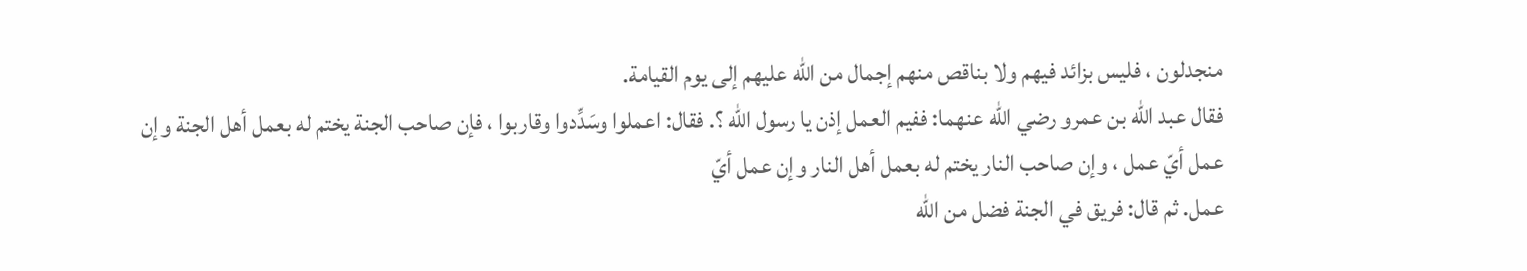منجدلون ، فليس بزائد فيهم ولا بناقص منهم إجمال من الله عليهم إلى يوم القيامة.
فقال عبد اللّه بن عمرو رضي الله عنهما: ففيم العمل إذن يا رسول اللّه ؟. فقال: اعملوا وسَدِّدوا وقاربوا ، فإن صاحب الجنة يختم له بعمل أهل الجنة وإن عمل أيّ عمل ، وإن صاحب النار يختم له بعمل أهل النار وإن عمل أيّ
عمل. ثم قال: فريق في الجنة فضل من اللّه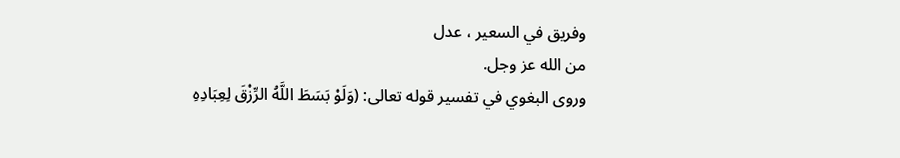وفريق في السعير ، عدل
من الله عز وجل.
وروى البغوي في تفسير قوله تعالى: (وَلَوْ بَسَطَ اللَّهُ الرِّزْقَ لِعِبَادِهِ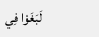لَبَغَوْا فِي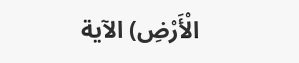الْأَرْضِ) الآية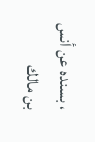، بسنده عن أنس بن مالك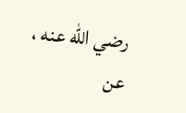رضي الله عنه ، عن